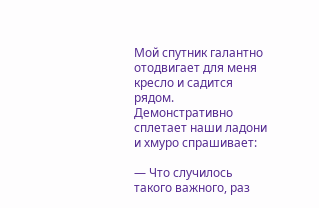Мой спутник галантно отодвигает для меня кресло и садится рядом. Демонстративно сплетает наши ладони и хмуро спрашивает:

— Что случилось такого важного, раз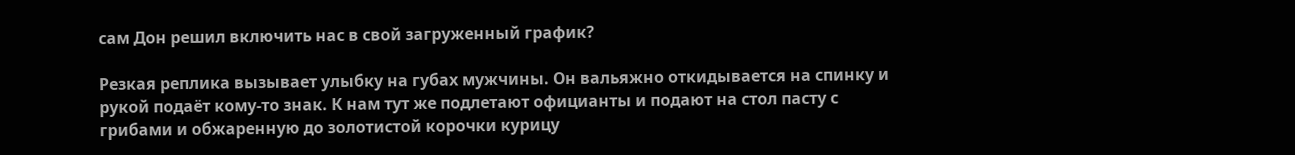сам Дон решил включить нас в свой загруженный график?

Резкая реплика вызывает улыбку на губах мужчины. Он вальяжно откидывается на спинку и рукой подаёт кому-то знак. К нам тут же подлетают официанты и подают на стол пасту с грибами и обжаренную до золотистой корочки курицу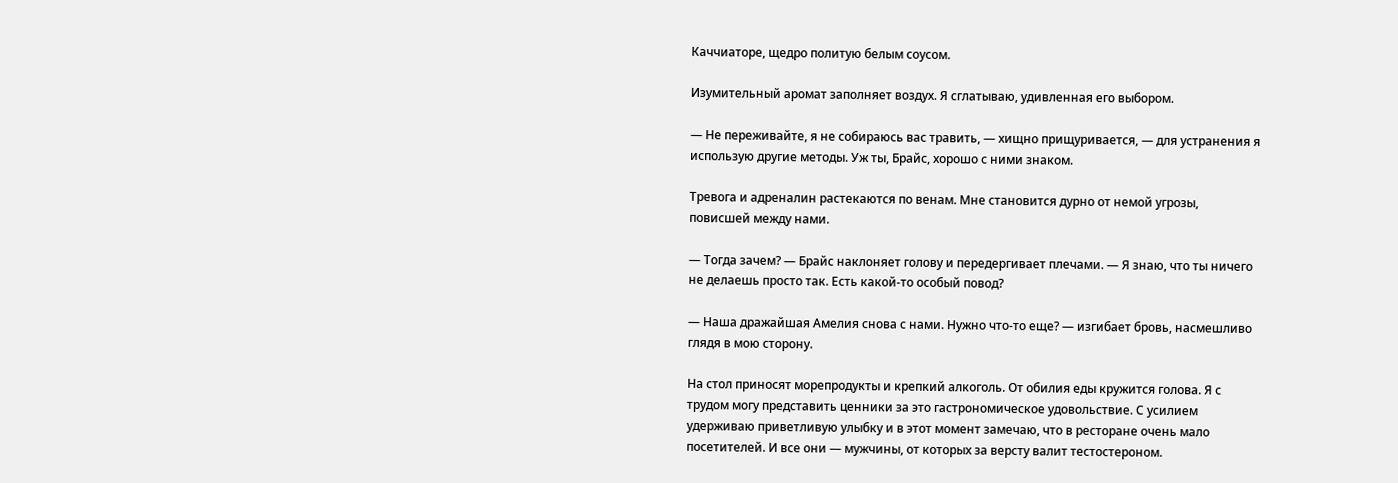Каччиаторе, щедро политую белым соусом.

Изумительный аромат заполняет воздух. Я сглатываю, удивленная его выбором.

— Не переживайте, я не собираюсь вас травить, — хищно прищуривается, — для устранения я использую другие методы. Уж ты, Брайс, хорошо с ними знаком.

Тревога и адреналин растекаются по венам. Мне становится дурно от немой угрозы, повисшей между нами.

— Тогда зачем? — Брайс наклоняет голову и передергивает плечами. — Я знаю, что ты ничего не делаешь просто так. Есть какой-то особый повод?

— Наша дражайшая Амелия снова с нами. Нужно что-то еще? — изгибает бровь, насмешливо глядя в мою сторону.

На стол приносят морепродукты и крепкий алкоголь. От обилия еды кружится голова. Я с трудом могу представить ценники за это гастрономическое удовольствие. С усилием удерживаю приветливую улыбку и в этот момент замечаю, что в ресторане очень мало посетителей. И все они — мужчины, от которых за версту валит тестостероном.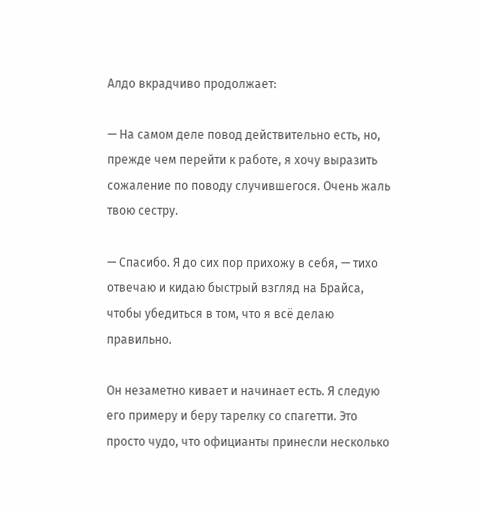Алдо вкрадчиво продолжает:

— На самом деле повод действительно есть, но, прежде чем перейти к работе, я хочу выразить сожаление по поводу случившегося. Очень жаль твою сестру.

— Спасибо. Я до сих пор прихожу в себя, — тихо отвечаю и кидаю быстрый взгляд на Брайса, чтобы убедиться в том, что я всё делаю правильно.

Он незаметно кивает и начинает есть. Я следую его примеру и беру тарелку со спагетти. Это просто чудо, что официанты принесли несколько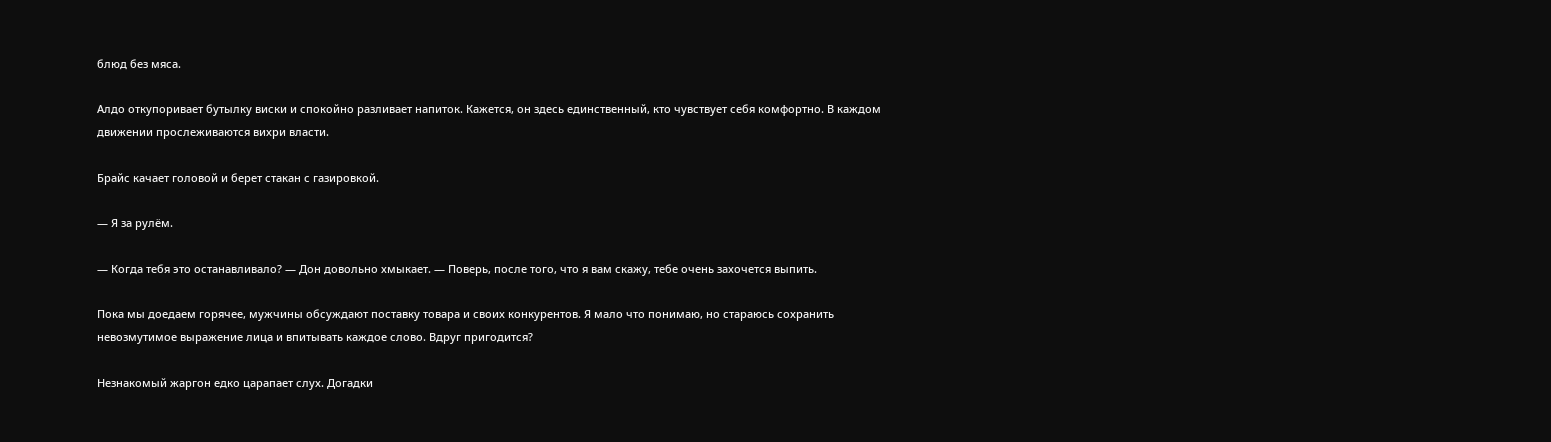блюд без мяса.

Алдо откупоривает бутылку виски и спокойно разливает напиток. Кажется, он здесь единственный, кто чувствует себя комфортно. В каждом движении прослеживаются вихри власти.

Брайс качает головой и берет стакан с газировкой.

— Я за рулём.

— Когда тебя это останавливало? — Дон довольно хмыкает. — Поверь, после того, что я вам скажу, тебе очень захочется выпить.

Пока мы доедаем горячее, мужчины обсуждают поставку товара и своих конкурентов. Я мало что понимаю, но стараюсь сохранить невозмутимое выражение лица и впитывать каждое слово. Вдруг пригодится?

Незнакомый жаргон едко царапает слух. Догадки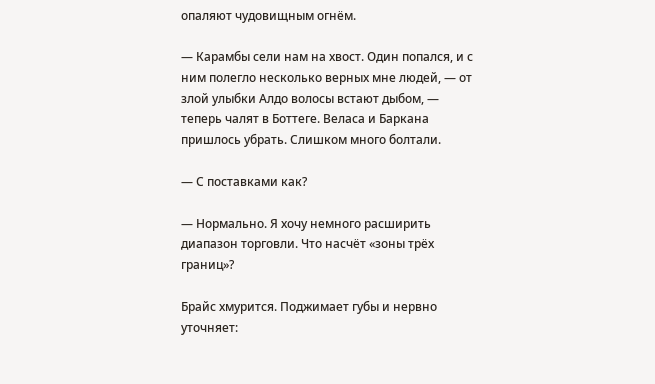опаляют чудовищным огнём.

— Карамбы сели нам на хвост. Один попался, и с ним полегло несколько верных мне людей, — от злой улыбки Алдо волосы встают дыбом, — теперь чалят в Боттеге. Веласа и Баркана пришлось убрать. Слишком много болтали.

— С поставками как?

— Нормально. Я хочу немного расширить диапазон торговли. Что насчёт «зоны трёх границ»?

Брайс хмурится. Поджимает губы и нервно уточняет: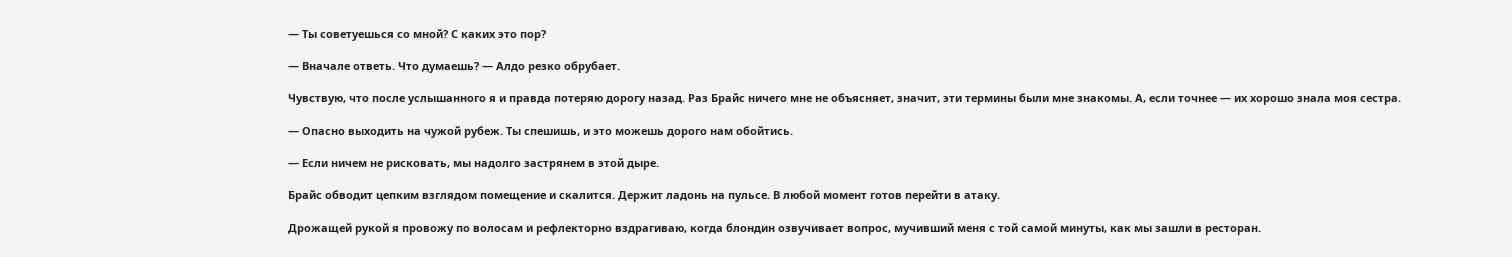— Ты советуешься со мной? С каких это пор?

— Вначале ответь. Что думаешь? — Алдо резко обрубает.

Чувствую, что после услышанного я и правда потеряю дорогу назад. Раз Брайс ничего мне не объясняет, значит, эти термины были мне знакомы. А, если точнее — их хорошо знала моя сестра.

— Опасно выходить на чужой рубеж. Ты спешишь, и это можешь дорого нам обойтись.

— Если ничем не рисковать, мы надолго застрянем в этой дыре.

Брайс обводит цепким взглядом помещение и скалится. Держит ладонь на пульсе. В любой момент готов перейти в атаку.

Дрожащей рукой я провожу по волосам и рефлекторно вздрагиваю, когда блондин озвучивает вопрос, мучивший меня с той самой минуты, как мы зашли в ресторан.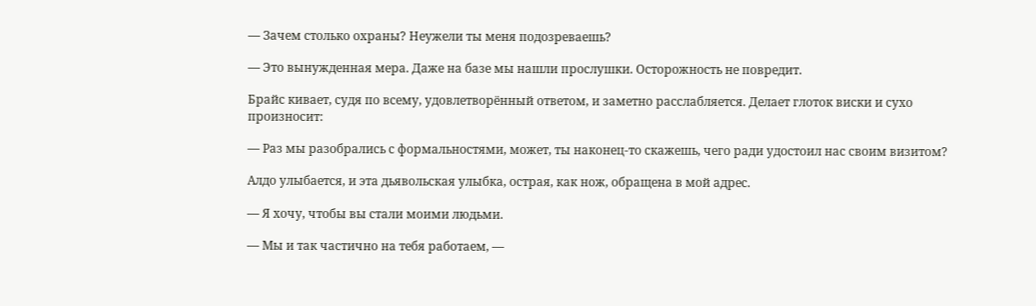— Зачем столько охраны? Неужели ты меня подозреваешь?

— Это вынужденная мера. Даже на базе мы нашли прослушки. Осторожность не повредит.

Брайс кивает, судя по всему, удовлетворённый ответом, и заметно расслабляется. Делает глоток виски и сухо произносит:

— Раз мы разобрались с формальностями, может, ты наконец-то скажешь, чего ради удостоил нас своим визитом?

Алдо улыбается, и эта дьявольская улыбка, острая, как нож, обращена в мой адрес.

— Я хочу, чтобы вы стали моими людьми.

— Мы и так частично на тебя работаем, —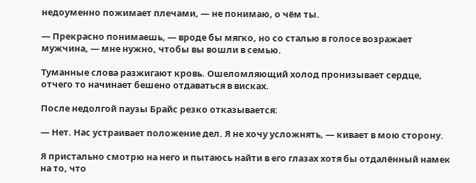недоуменно пожимает плечами, — не понимаю, о чём ты.

— Прекрасно понимаешь, — вроде бы мягко, но со сталью в голосе возражает мужчина, — мне нужно, чтобы вы вошли в семью.

Туманные слова разжигают кровь. Ошеломляющий холод пронизывает сердце, отчего то начинает бешено отдаваться в висках.

После недолгой паузы Брайс резко отказывается:

— Нет. Нас устраивает положение дел. Я не хочу усложнять, — кивает в мою сторону.

Я пристально смотрю на него и пытаюсь найти в его глазах хотя бы отдалённый намек на то, что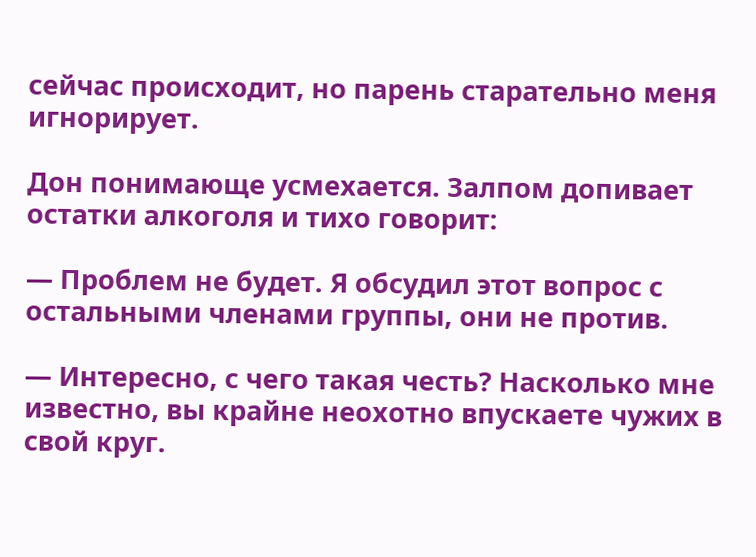сейчас происходит, но парень старательно меня игнорирует.

Дон понимающе усмехается. Залпом допивает остатки алкоголя и тихо говорит:

— Проблем не будет. Я обсудил этот вопрос с остальными членами группы, они не против.

— Интересно, с чего такая честь? Насколько мне известно, вы крайне неохотно впускаете чужих в свой круг.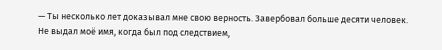— Ты несколько лет доказывал мне свою верность. Завербовал больше десяти человек. Не выдал моё имя, когда был под следствием,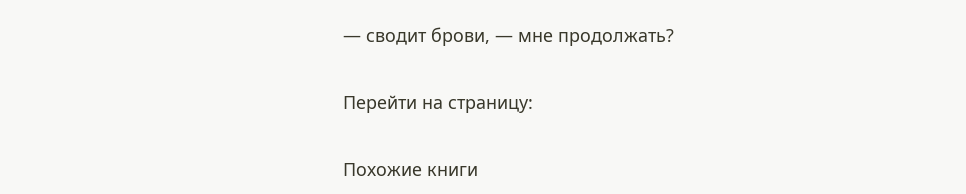— сводит брови, — мне продолжать?

Перейти на страницу:

Похожие книги